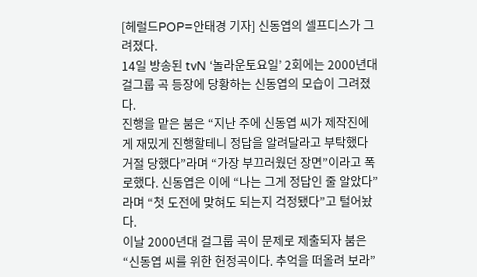[헤럴드POP=안태경 기자] 신동엽의 셀프디스가 그려졌다.
14일 방송된 tvN ‘놀라운토요일’ 2회에는 2000년대 걸그룹 곡 등장에 당황하는 신동엽의 모습이 그려졌다.
진행을 맡은 붐은 “지난 주에 신동엽 씨가 제작진에게 재밌게 진행할테니 정답을 알려달라고 부탁했다 거절 당했다”라며 “가장 부끄러웠던 장면”이라고 폭로했다. 신동엽은 이에 “나는 그게 정답인 줄 알았다”라며 “첫 도전에 맞혀도 되는지 걱정됐다”고 털어놨다.
이날 2000년대 걸그룹 곡이 문제로 제출되자 붐은 “신동엽 씨를 위한 헌정곡이다. 추억을 떠올려 보라”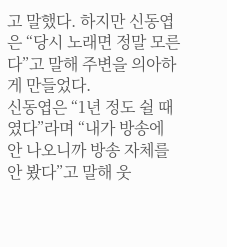고 말했다. 하지만 신동엽은 “당시 노래면 정말 모른다”고 말해 주변을 의아하게 만들었다.
신동엽은 “1년 정도 쉴 때였다”라며 “내가 방송에 안 나오니까 방송 자체를 안 봤다”고 말해 웃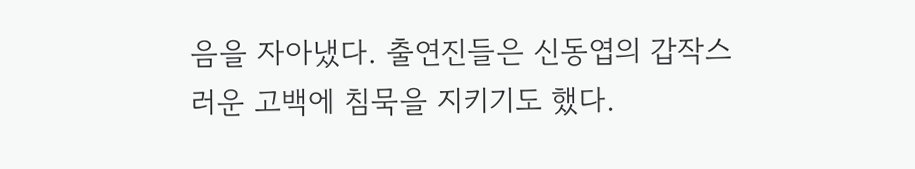음을 자아냈다. 출연진들은 신동엽의 갑작스러운 고백에 침묵을 지키기도 했다.